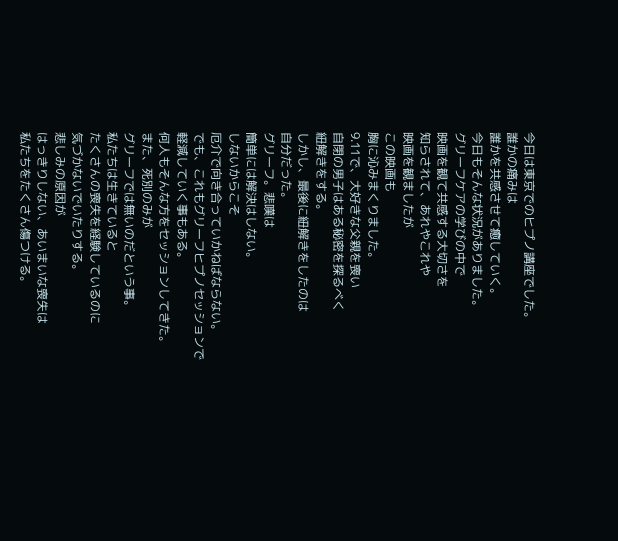今日は東京でのヒプノ講座でした。
誰かの痛みは
誰かを共感させて癒していく。
今日もそんな状況がありました。
グリーフケアの学びの中で
映画を観て共感する大切さを
知らされて、あれやこれや
映画を観ましたが
この映画も
胸に沁みまくりました。
9.11で、大好きな父親を喪い
自閉の男子はある秘密を探るべく
紐解きをする。
しかし、最後に紐解きをしたのは
自分だった。
グリーフ。悲嘆は
簡単には解決はしない。
しないからこそ
厄介で向き合っていかねばならない。
でも、これもグリーフヒプノセッションで
軽減していく事もある。
何人もそんな方をセッションしてきた。
また、死別のみが
グリーフでは無いのだという事。
私たちは生きていると
たくさんの喪失を経験しているのに
気づかないでいたりする。
悲しみの原因が
はっきりしない、あいまいな喪失は
私たちをたくさん傷つける。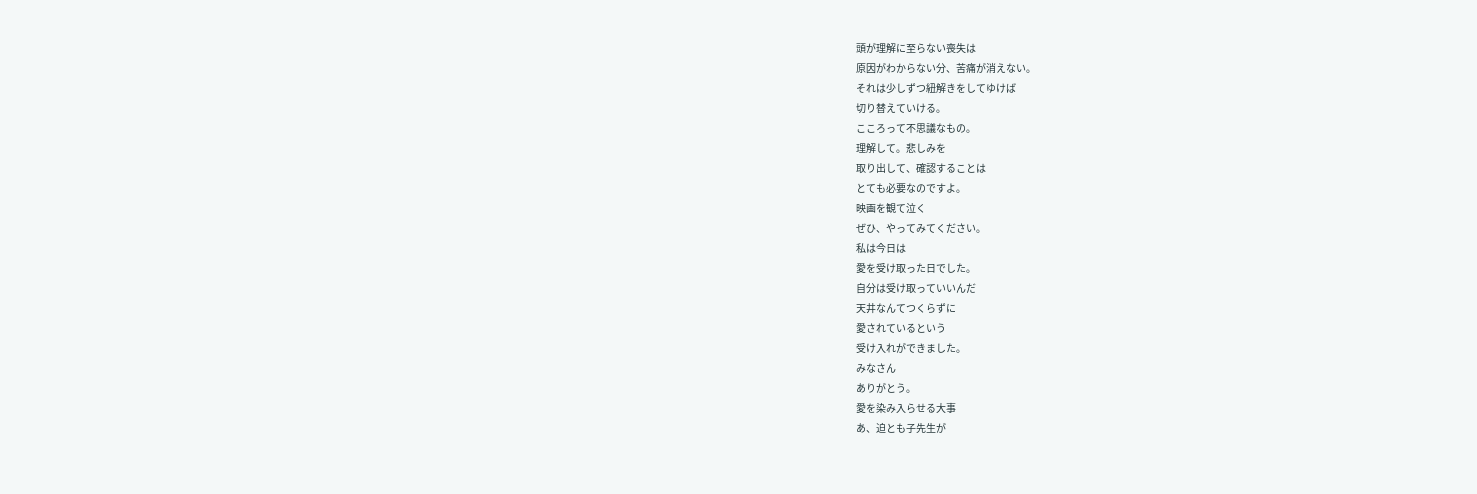頭が理解に至らない喪失は
原因がわからない分、苦痛が消えない。
それは少しずつ紐解きをしてゆけば
切り替えていける。
こころって不思議なもの。
理解して。悲しみを
取り出して、確認することは
とても必要なのですよ。
映画を観て泣く
ぜひ、やってみてください。
私は今日は
愛を受け取った日でした。
自分は受け取っていいんだ
天井なんてつくらずに
愛されているという
受け入れができました。
みなさん
ありがとう。
愛を染み入らせる大事
あ、迫とも子先生が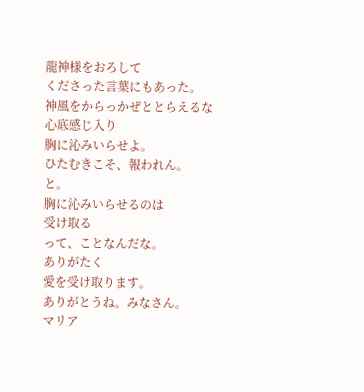龍神様をおろして
くださった言葉にもあった。
神風をからっかぜととらえるな
心底感じ入り
胸に沁みいらせよ。
ひたむきこそ、報われん。
と。
胸に沁みいらせるのは
受け取る
って、ことなんだな。
ありがたく
愛を受け取ります。
ありがとうね。みなさん。
マリア